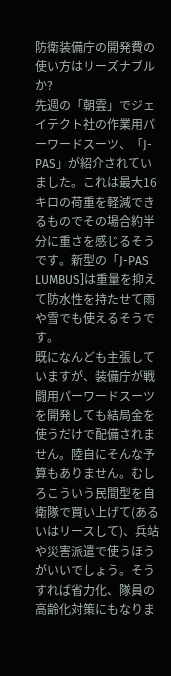防衛装備庁の開発費の使い方はリーズナブルか?
先週の「朝雲」でジェイテクト社の作業用パーワードスーツ、「J-PAS」が紹介されていました。これは最大16キロの荷重を軽減できるものでその場合約半分に重さを感じるそうです。新型の「J-PAS LUMBUS]は重量を抑えて防水性を持たせて雨や雪でも使えるそうです。
既になんども主張していますが、装備庁が戦闘用パーワードスーツを開発しても結局金を使うだけで配備されません。陸自にそんな予算もありません。むしろこういう民間型を自衛隊で買い上げて(あるいはリースして)、兵站や災害派遣で使うほうがいいでしょう。そうすれば省力化、隊員の高齢化対策にもなりま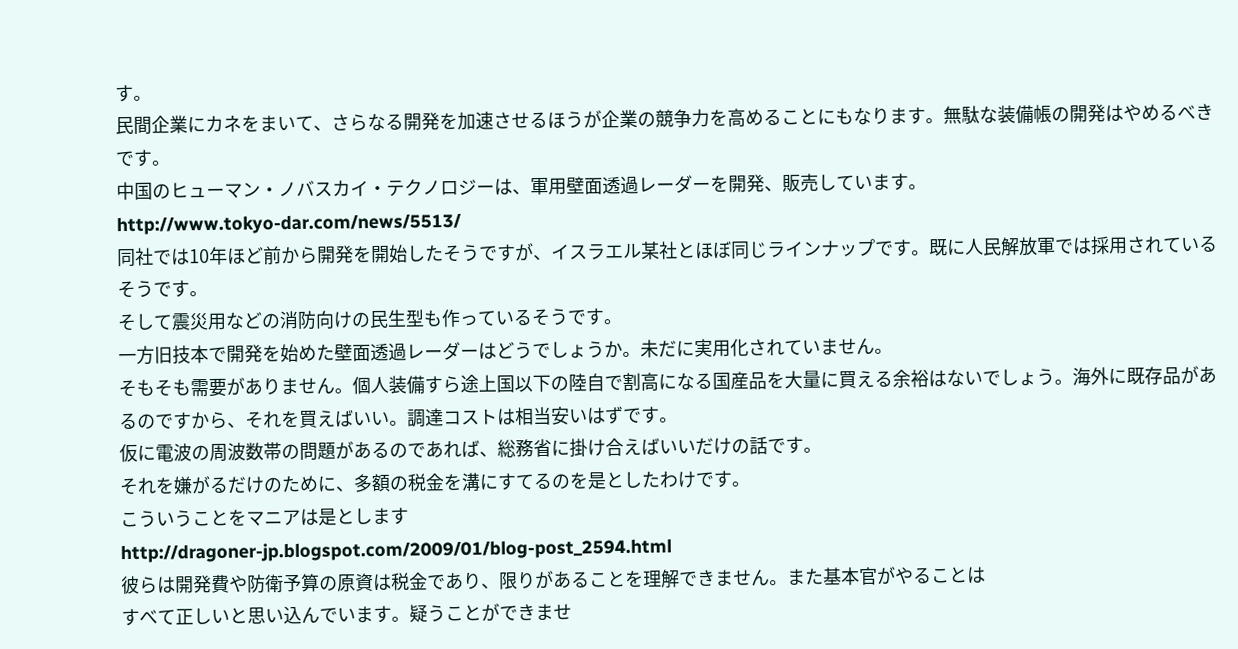す。
民間企業にカネをまいて、さらなる開発を加速させるほうが企業の競争力を高めることにもなります。無駄な装備帳の開発はやめるべきです。
中国のヒューマン・ノバスカイ・テクノロジーは、軍用壁面透過レーダーを開発、販売しています。
http://www.tokyo-dar.com/news/5513/
同社では10年ほど前から開発を開始したそうですが、イスラエル某社とほぼ同じラインナップです。既に人民解放軍では採用されているそうです。
そして震災用などの消防向けの民生型も作っているそうです。
一方旧技本で開発を始めた壁面透過レーダーはどうでしょうか。未だに実用化されていません。
そもそも需要がありません。個人装備すら途上国以下の陸自で割高になる国産品を大量に買える余裕はないでしょう。海外に既存品があるのですから、それを買えばいい。調達コストは相当安いはずです。
仮に電波の周波数帯の問題があるのであれば、総務省に掛け合えばいいだけの話です。
それを嫌がるだけのために、多額の税金を溝にすてるのを是としたわけです。
こういうことをマニアは是とします
http://dragoner-jp.blogspot.com/2009/01/blog-post_2594.html
彼らは開発費や防衛予算の原資は税金であり、限りがあることを理解できません。また基本官がやることは
すべて正しいと思い込んでいます。疑うことができませ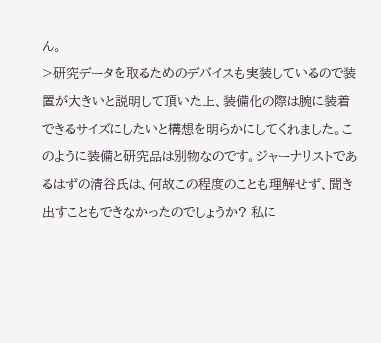ん。
>研究データを取るためのデバイスも実装しているので装置が大きいと説明して頂いた上、装備化の際は腕に装着できるサイズにしたいと構想を明らかにしてくれました。このように装備と研究品は別物なのです。ジャーナリストであるはずの清谷氏は、何故この程度のことも理解せず、聞き出すこともできなかったのでしょうか? 私に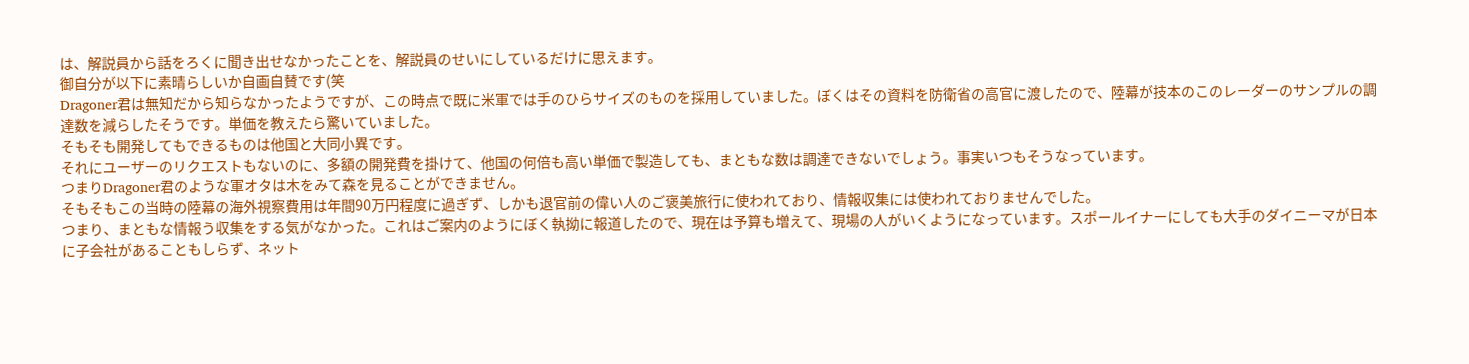は、解説員から話をろくに聞き出せなかったことを、解説員のせいにしているだけに思えます。
御自分が以下に素晴らしいか自画自賛です(笑
Dragoner君は無知だから知らなかったようですが、この時点で既に米軍では手のひらサイズのものを採用していました。ぼくはその資料を防衛省の高官に渡したので、陸幕が技本のこのレーダーのサンプルの調達数を減らしたそうです。単価を教えたら驚いていました。
そもそも開発してもできるものは他国と大同小異です。
それにユーザーのリクエストもないのに、多額の開発費を掛けて、他国の何倍も高い単価で製造しても、まともな数は調達できないでしょう。事実いつもそうなっています。
つまりDragoner君のような軍オタは木をみて森を見ることができません。
そもそもこの当時の陸幕の海外視察費用は年間90万円程度に過ぎず、しかも退官前の偉い人のご褒美旅行に使われており、情報収集には使われておりませんでした。
つまり、まともな情報う収集をする気がなかった。これはご案内のようにぼく執拗に報道したので、現在は予算も増えて、現場の人がいくようになっています。スポールイナーにしても大手のダイニーマが日本に子会社があることもしらず、ネット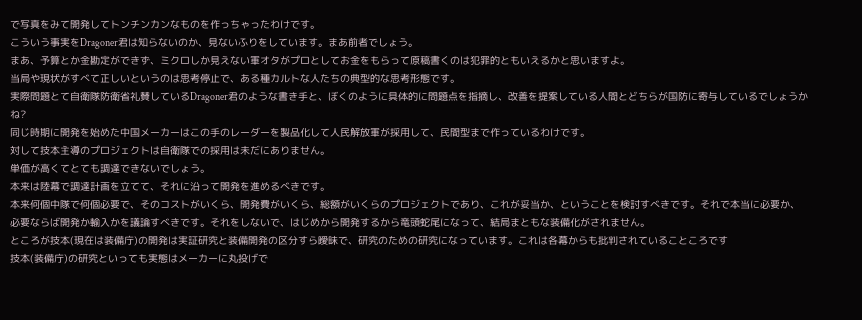で写真をみて開発してトンチンカンなものを作っちゃったわけです。
こういう事実をDragoner君は知らないのか、見ないふりをしています。まあ前者でしょう。
まあ、予算とか金勘定ができず、ミクロしか見えない軍オタがプロとしてお金をもらって原稿書くのは犯罪的ともいえるかと思いますよ。
当局や現状がすべて正しいというのは思考停止で、ある種カルトな人たちの典型的な思考形態です。
実際問題とて自衛隊防衛省礼賛しているDragoner君のような書き手と、ぼくのように具体的に問題点を指摘し、改善を提案している人間とどちらが国防に寄与しているでしょうかね?
同じ時期に開発を始めた中国メーカーはこの手のレーダーを製品化して人民解放軍が採用して、民間型まで作っているわけです。
対して技本主導のプロジェクトは自衛隊での採用は未だにありません。
単価が高くてとても調達できないでしょう。
本来は陸幕で調達計画を立てて、それに沿って開発を進めるべきです。
本来何個中隊で何個必要で、そのコストがいくら、開発費がいくら、総額がいくらのプロジェクトであり、これが妥当か、ということを検討すべきです。それで本当に必要か、必要ならば開発か輸入かを議論すべきです。それをしないで、はじめから開発するから竜頭蛇尾になって、結局まともな装備化がされません。
ところが技本(現在は装備庁)の開発は実証研究と装備開発の区分すら曖昧で、研究のための研究になっています。これは各幕からも批判されていることころです
技本(装備庁)の研究といっても実態はメーカーに丸投げで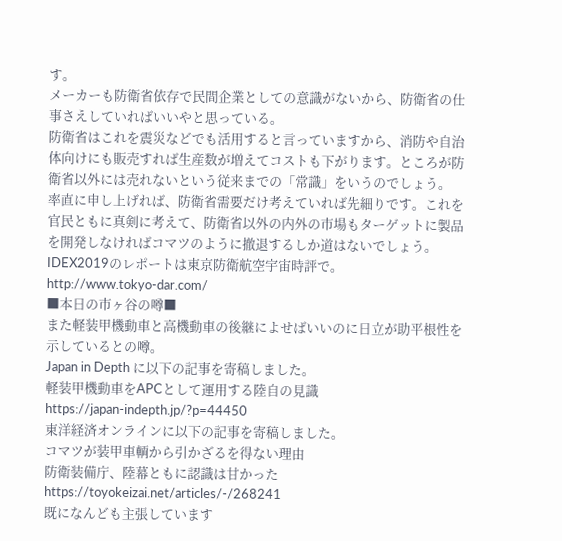す。
メーカーも防衛省依存で民間企業としての意識がないから、防衛省の仕事さえしていればいいやと思っている。
防衛省はこれを震災などでも活用すると言っていますから、消防や自治体向けにも販売すれば生産数が増えてコストも下がります。ところが防衛省以外には売れないという従来までの「常識」をいうのでしょう。
率直に申し上げれば、防衛省需要だけ考えていれば先細りです。これを官民ともに真剣に考えて、防衛省以外の内外の市場もターゲットに製品を開発しなければコマツのように撤退するしか道はないでしょう。
IDEX2019のレポートは東京防衛航空宇宙時評で。
http://www.tokyo-dar.com/
■本日の市ヶ谷の噂■
また軽装甲機動車と高機動車の後継によせばいいのに日立が助平根性を示しているとの噂。
Japan in Depth に以下の記事を寄稿しました。
軽装甲機動車をAPCとして運用する陸自の見識
https://japan-indepth.jp/?p=44450
東洋経済オンラインに以下の記事を寄稿しました。
コマツが装甲車輌から引かざるを得ない理由
防衛装備庁、陸幕ともに認識は甘かった
https://toyokeizai.net/articles/-/268241
既になんども主張しています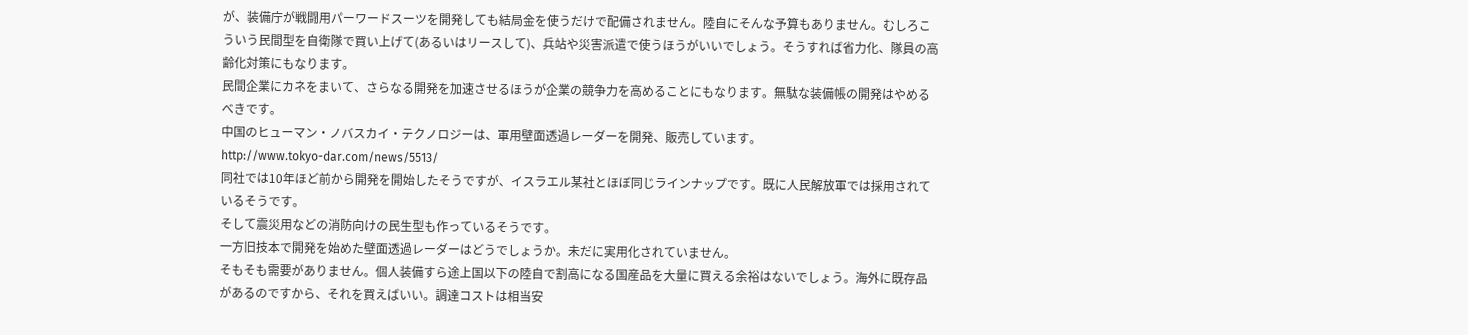が、装備庁が戦闘用パーワードスーツを開発しても結局金を使うだけで配備されません。陸自にそんな予算もありません。むしろこういう民間型を自衛隊で買い上げて(あるいはリースして)、兵站や災害派遣で使うほうがいいでしょう。そうすれば省力化、隊員の高齢化対策にもなります。
民間企業にカネをまいて、さらなる開発を加速させるほうが企業の競争力を高めることにもなります。無駄な装備帳の開発はやめるべきです。
中国のヒューマン・ノバスカイ・テクノロジーは、軍用壁面透過レーダーを開発、販売しています。
http://www.tokyo-dar.com/news/5513/
同社では10年ほど前から開発を開始したそうですが、イスラエル某社とほぼ同じラインナップです。既に人民解放軍では採用されているそうです。
そして震災用などの消防向けの民生型も作っているそうです。
一方旧技本で開発を始めた壁面透過レーダーはどうでしょうか。未だに実用化されていません。
そもそも需要がありません。個人装備すら途上国以下の陸自で割高になる国産品を大量に買える余裕はないでしょう。海外に既存品があるのですから、それを買えばいい。調達コストは相当安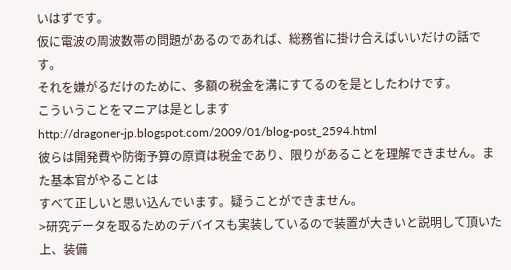いはずです。
仮に電波の周波数帯の問題があるのであれば、総務省に掛け合えばいいだけの話です。
それを嫌がるだけのために、多額の税金を溝にすてるのを是としたわけです。
こういうことをマニアは是とします
http://dragoner-jp.blogspot.com/2009/01/blog-post_2594.html
彼らは開発費や防衛予算の原資は税金であり、限りがあることを理解できません。また基本官がやることは
すべて正しいと思い込んでいます。疑うことができません。
>研究データを取るためのデバイスも実装しているので装置が大きいと説明して頂いた上、装備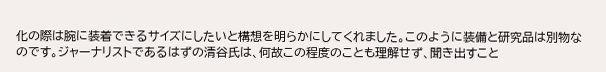化の際は腕に装着できるサイズにしたいと構想を明らかにしてくれました。このように装備と研究品は別物なのです。ジャーナリストであるはずの清谷氏は、何故この程度のことも理解せず、聞き出すこと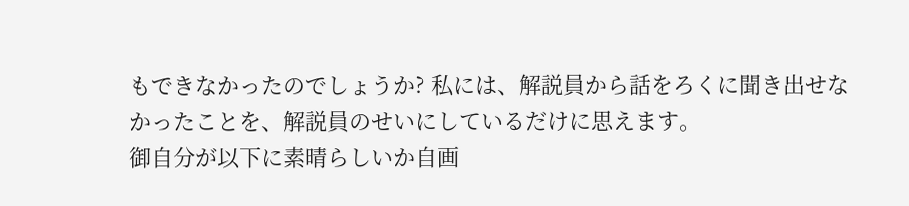もできなかったのでしょうか? 私には、解説員から話をろくに聞き出せなかったことを、解説員のせいにしているだけに思えます。
御自分が以下に素晴らしいか自画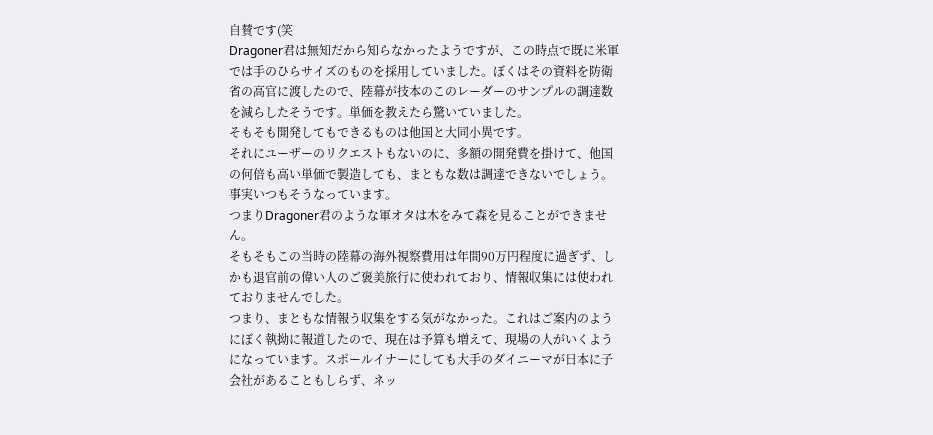自賛です(笑
Dragoner君は無知だから知らなかったようですが、この時点で既に米軍では手のひらサイズのものを採用していました。ぼくはその資料を防衛省の高官に渡したので、陸幕が技本のこのレーダーのサンプルの調達数を減らしたそうです。単価を教えたら驚いていました。
そもそも開発してもできるものは他国と大同小異です。
それにユーザーのリクエストもないのに、多額の開発費を掛けて、他国の何倍も高い単価で製造しても、まともな数は調達できないでしょう。事実いつもそうなっています。
つまりDragoner君のような軍オタは木をみて森を見ることができません。
そもそもこの当時の陸幕の海外視察費用は年間90万円程度に過ぎず、しかも退官前の偉い人のご褒美旅行に使われており、情報収集には使われておりませんでした。
つまり、まともな情報う収集をする気がなかった。これはご案内のようにぼく執拗に報道したので、現在は予算も増えて、現場の人がいくようになっています。スポールイナーにしても大手のダイニーマが日本に子会社があることもしらず、ネッ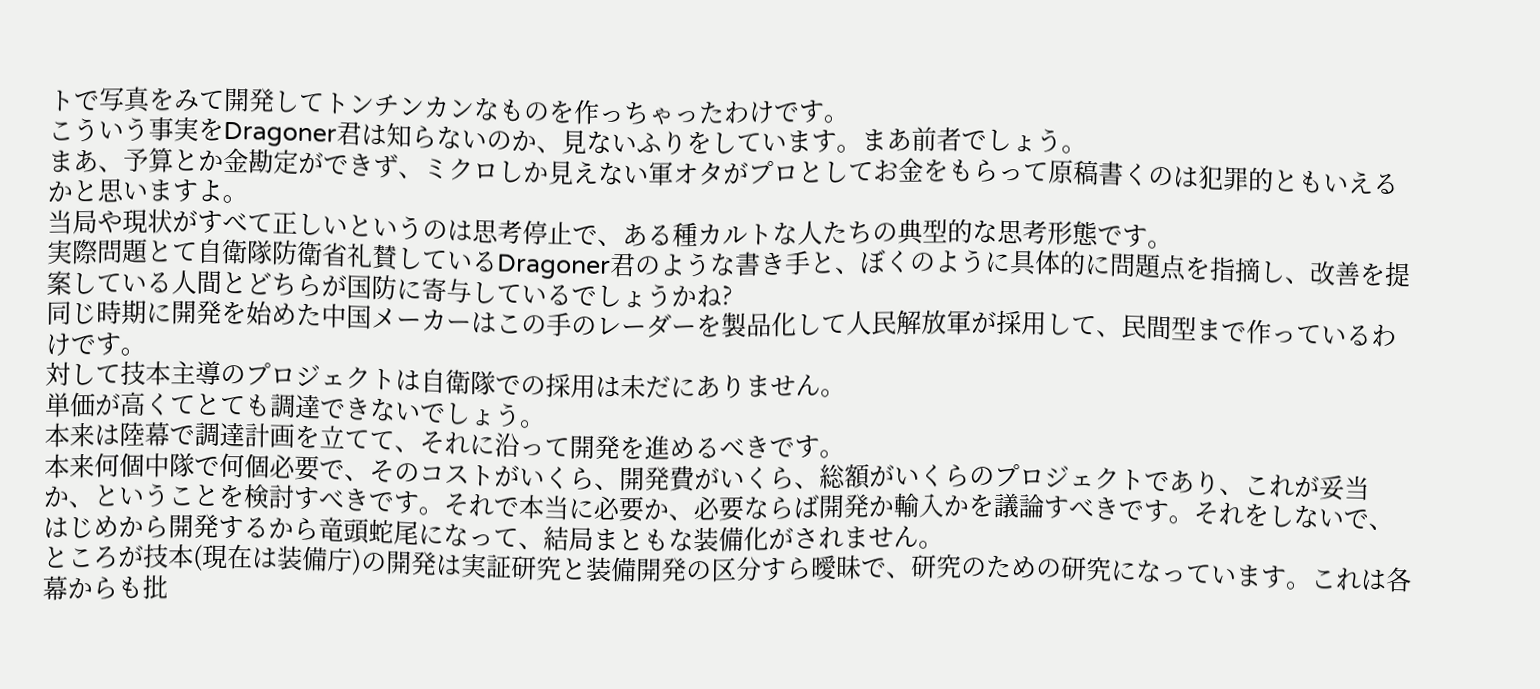トで写真をみて開発してトンチンカンなものを作っちゃったわけです。
こういう事実をDragoner君は知らないのか、見ないふりをしています。まあ前者でしょう。
まあ、予算とか金勘定ができず、ミクロしか見えない軍オタがプロとしてお金をもらって原稿書くのは犯罪的ともいえるかと思いますよ。
当局や現状がすべて正しいというのは思考停止で、ある種カルトな人たちの典型的な思考形態です。
実際問題とて自衛隊防衛省礼賛しているDragoner君のような書き手と、ぼくのように具体的に問題点を指摘し、改善を提案している人間とどちらが国防に寄与しているでしょうかね?
同じ時期に開発を始めた中国メーカーはこの手のレーダーを製品化して人民解放軍が採用して、民間型まで作っているわけです。
対して技本主導のプロジェクトは自衛隊での採用は未だにありません。
単価が高くてとても調達できないでしょう。
本来は陸幕で調達計画を立てて、それに沿って開発を進めるべきです。
本来何個中隊で何個必要で、そのコストがいくら、開発費がいくら、総額がいくらのプロジェクトであり、これが妥当か、ということを検討すべきです。それで本当に必要か、必要ならば開発か輸入かを議論すべきです。それをしないで、はじめから開発するから竜頭蛇尾になって、結局まともな装備化がされません。
ところが技本(現在は装備庁)の開発は実証研究と装備開発の区分すら曖昧で、研究のための研究になっています。これは各幕からも批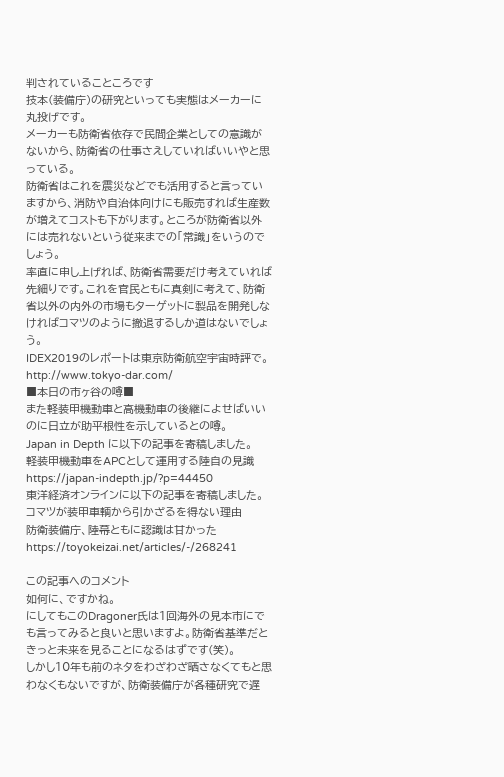判されていることころです
技本(装備庁)の研究といっても実態はメーカーに丸投げです。
メーカーも防衛省依存で民間企業としての意識がないから、防衛省の仕事さえしていればいいやと思っている。
防衛省はこれを震災などでも活用すると言っていますから、消防や自治体向けにも販売すれば生産数が増えてコストも下がります。ところが防衛省以外には売れないという従来までの「常識」をいうのでしょう。
率直に申し上げれば、防衛省需要だけ考えていれば先細りです。これを官民ともに真剣に考えて、防衛省以外の内外の市場もターゲットに製品を開発しなければコマツのように撤退するしか道はないでしょう。
IDEX2019のレポートは東京防衛航空宇宙時評で。
http://www.tokyo-dar.com/
■本日の市ヶ谷の噂■
また軽装甲機動車と高機動車の後継によせばいいのに日立が助平根性を示しているとの噂。
Japan in Depth に以下の記事を寄稿しました。
軽装甲機動車をAPCとして運用する陸自の見識
https://japan-indepth.jp/?p=44450
東洋経済オンラインに以下の記事を寄稿しました。
コマツが装甲車輌から引かざるを得ない理由
防衛装備庁、陸幕ともに認識は甘かった
https://toyokeizai.net/articles/-/268241

この記事へのコメント
如何に、ですかね。
にしてもこのDragoner氏は1回海外の見本市にでも言ってみると良いと思いますよ。防衛省基準だときっと未来を見ることになるはずです(笑)。
しかし10年も前のネタをわざわざ晒さなくてもと思わなくもないですが、防衛装備庁が各種研究で遅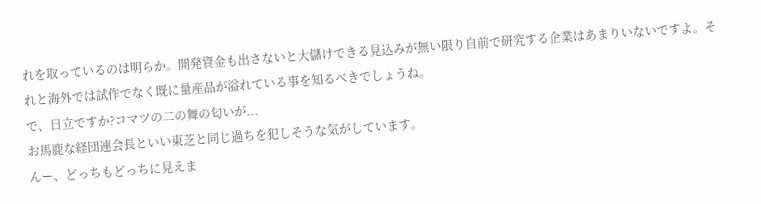れを取っているのは明らか。開発資金も出さないと大儲けできる見込みが無い限り自前で研究する企業はあまりいないですよ。それと海外では試作でなく既に量産品が溢れている事を知るべきでしょうね。
で、日立ですか?コマツの二の舞の匂いが...
お馬鹿な経団連会長といい東芝と同じ過ちを犯しそうな気がしています。
んー、どっちもどっちに見えま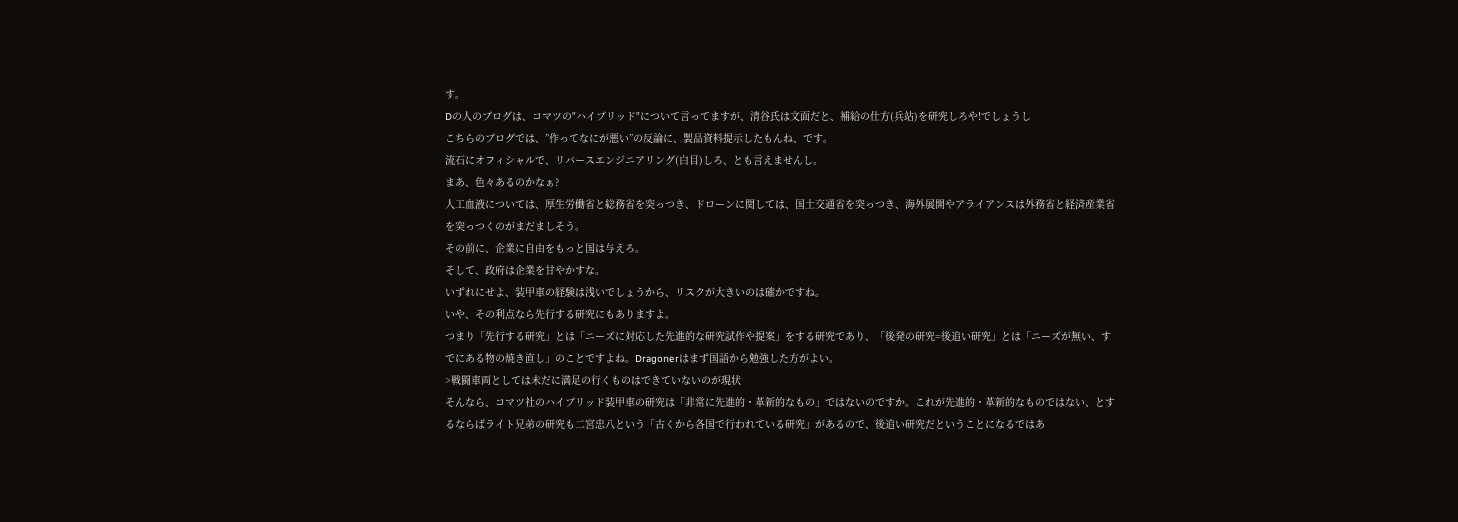す。
Dの人のブログは、コマツの"ハイブリッド"について言ってますが、清谷氏は文面だと、補給の仕方(兵站)を研究しろや!でしょうし
こちらのブログでは、”作ってなにが悪い”の反論に、製品資料提示したもんね、です。
流石にオフィシャルで、リバースエンジニアリング(白目)しろ、とも言えませんし。
まあ、色々あるのかなぁ?
人工血液については、厚生労働省と総務省を突っつき、ドローンに関しては、国土交通省を突っつき、海外展開やアライアンスは外務省と経済産業省を突っつくのがまだましそう。
その前に、企業に自由をもっと国は与えろ。
そして、政府は企業を甘やかすな。
いずれにせよ、装甲車の経験は浅いでしょうから、リスクが大きいのは確かですね。
いや、その利点なら先行する研究にもありますよ。
つまり「先行する研究」とは「ニーズに対応した先進的な研究試作や提案」をする研究であり、「後発の研究=後追い研究」とは「ニーズが無い、すでにある物の焼き直し」のことですよね。Dragonerはまず国語から勉強した方がよい。
>戦闘車両としては未だに満足の行くものはできていないのが現状
そんなら、コマツ社のハイブリッド装甲車の研究は「非常に先進的・革新的なもの」ではないのですか。これが先進的・革新的なものではない、とするならばライト兄弟の研究も二宮忠八という「古くから各国で行われている研究」があるので、後追い研究だということになるではあ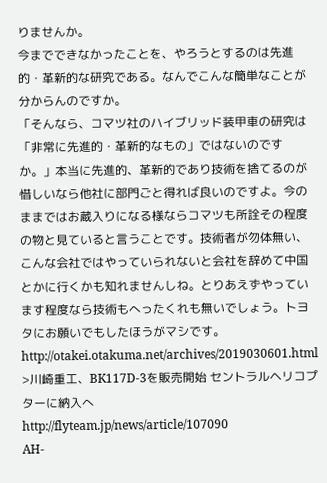りませんか。
今までできなかったことを、やろうとするのは先進的・革新的な研究である。なんでこんな簡単なことが分からんのですか。
「そんなら、コマツ社のハイブリッド装甲車の研究は「非常に先進的・革新的なもの」ではないのですか。」本当に先進的、革新的であり技術を捨てるのが惜しいなら他社に部門ごと得れば良いのですよ。今のままではお蔵入りになる様ならコマツも所詮その程度の物と見ていると言うことです。技術者が勿体無い、こんな会社ではやっていられないと会社を辞めて中国とかに行くかも知れませんしね。とりあえずやっています程度なら技術もへったくれも無いでしょう。トヨタにお願いでもしたほうがマシです。
http://otakei.otakuma.net/archives/2019030601.html
>川崎重工、BK117D-3を販売開始 セントラルヘリコプターに納入へ
http://flyteam.jp/news/article/107090
AH-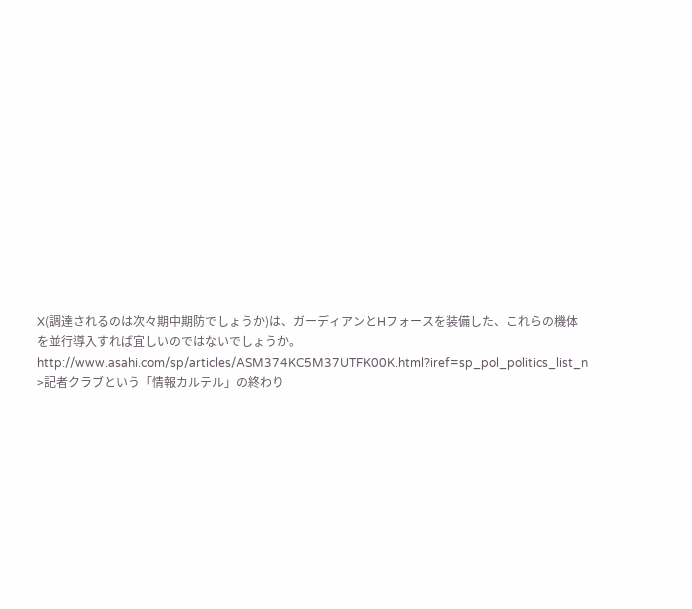X(調達されるのは次々期中期防でしょうか)は、ガーディアンとHフォースを装備した、これらの機体を並行導入すれば宜しいのではないでしょうか。
http://www.asahi.com/sp/articles/ASM374KC5M37UTFK00K.html?iref=sp_pol_politics_list_n
>記者クラブという「情報カルテル」の終わり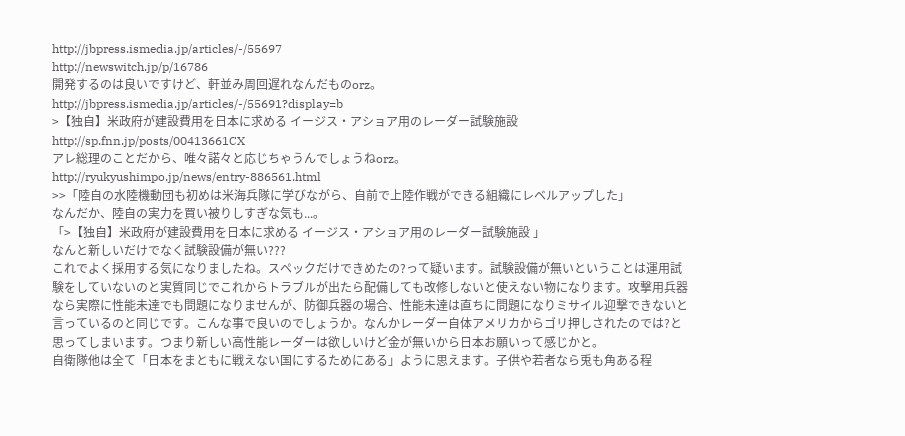http://jbpress.ismedia.jp/articles/-/55697
http://newswitch.jp/p/16786
開発するのは良いですけど、軒並み周回遅れなんだものorz。
http://jbpress.ismedia.jp/articles/-/55691?display=b
>【独自】米政府が建設費用を日本に求める イージス・アショア用のレーダー試験施設
http://sp.fnn.jp/posts/00413661CX
アレ総理のことだから、唯々諾々と応じちゃうんでしょうねorz。
http://ryukyushimpo.jp/news/entry-886561.html
>>「陸自の水陸機動団も初めは米海兵隊に学びながら、自前で上陸作戦ができる組織にレベルアップした」
なんだか、陸自の実力を買い被りしすぎな気も...。
「>【独自】米政府が建設費用を日本に求める イージス・アショア用のレーダー試験施設 」
なんと新しいだけでなく試験設備が無い???
これでよく採用する気になりましたね。スペックだけできめたの?って疑います。試験設備が無いということは運用試験をしていないのと実質同じでこれからトラブルが出たら配備しても改修しないと使えない物になります。攻撃用兵器なら実際に性能未達でも問題になりませんが、防御兵器の場合、性能未達は直ちに問題になりミサイル迎撃できないと言っているのと同じです。こんな事で良いのでしょうか。なんかレーダー自体アメリカからゴリ押しされたのでは?と思ってしまいます。つまり新しい高性能レーダーは欲しいけど金が無いから日本お願いって感じかと。
自衛隊他は全て「日本をまともに戦えない国にするためにある」ように思えます。子供や若者なら兎も角ある程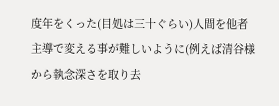度年をくった(目処は三十ぐらい)人間を他者主導で変える事が難しいように(例えば清谷様から執念深さを取り去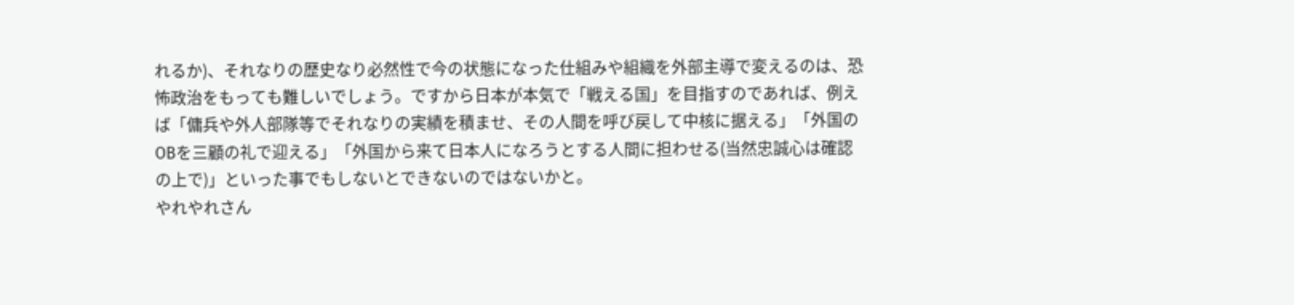れるか)、それなりの歴史なり必然性で今の状態になった仕組みや組織を外部主導で変えるのは、恐怖政治をもっても難しいでしょう。ですから日本が本気で「戦える国」を目指すのであれば、例えば「傭兵や外人部隊等でそれなりの実績を積ませ、その人間を呼び戻して中核に据える」「外国のOBを三顧の礼で迎える」「外国から来て日本人になろうとする人間に担わせる(当然忠誠心は確認の上で)」といった事でもしないとできないのではないかと。
やれやれさん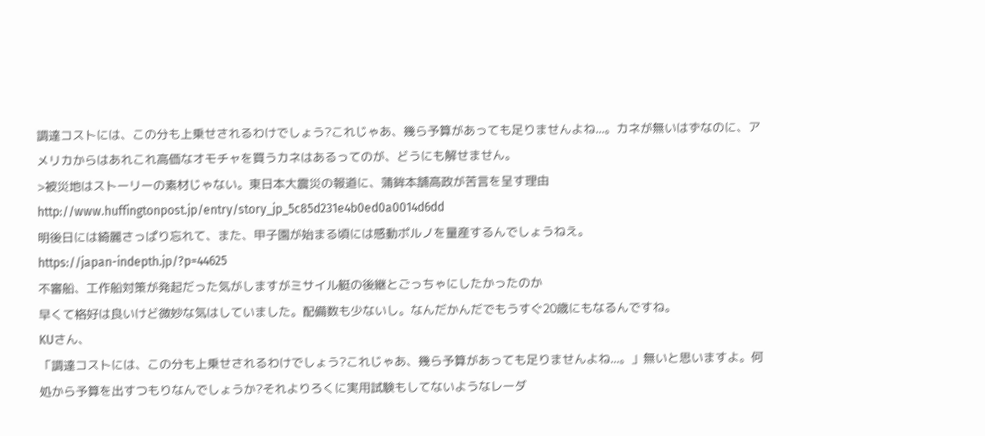調達コストには、この分も上乗せされるわけでしょう?これじゃあ、幾ら予算があっても足りませんよね...。カネが無いはずなのに、アメリカからはあれこれ高価なオモチャを買うカネはあるってのが、どうにも解せません。
>被災地はストーリーの素材じゃない。東日本大震災の報道に、蒲鉾本舗高政が苦言を呈す理由
http://www.huffingtonpost.jp/entry/story_jp_5c85d231e4b0ed0a0014d6dd
明後日には綺麗さっぱり忘れて、また、甲子園が始まる頃には感動ポルノを量産するんでしょうねえ。
https://japan-indepth.jp/?p=44625
不審船、工作船対策が発起だった気がしますがミサイル艇の後継とごっちゃにしたかったのか
早くて格好は良いけど微妙な気はしていました。配備数も少ないし。なんだかんだでもうすぐ20歳にもなるんですね。
KUさん、
「調達コストには、この分も上乗せされるわけでしょう?これじゃあ、幾ら予算があっても足りませんよね...。」無いと思いますよ。何処から予算を出すつもりなんでしょうか?それよりろくに実用試験もしてないようなレーダ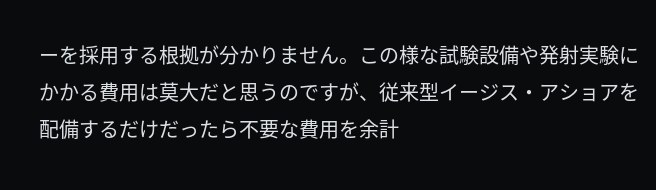ーを採用する根拠が分かりません。この様な試験設備や発射実験にかかる費用は莫大だと思うのですが、従来型イージス・アショアを配備するだけだったら不要な費用を余計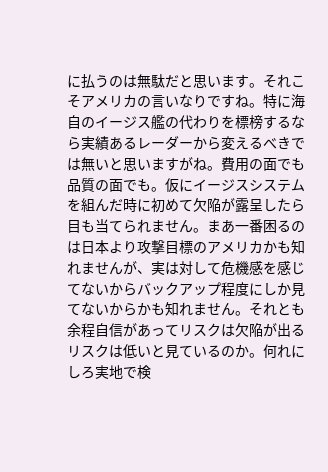に払うのは無駄だと思います。それこそアメリカの言いなりですね。特に海自のイージス艦の代わりを標榜するなら実績あるレーダーから変えるべきでは無いと思いますがね。費用の面でも品質の面でも。仮にイージスシステムを組んだ時に初めて欠陥が露呈したら目も当てられません。まあ一番困るのは日本より攻撃目標のアメリカかも知れませんが、実は対して危機感を感じてないからバックアップ程度にしか見てないからかも知れません。それとも余程自信があってリスクは欠陥が出るリスクは低いと見ているのか。何れにしろ実地で検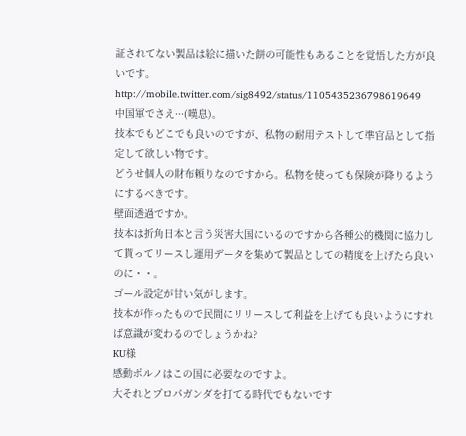証されてない製品は絵に描いた餅の可能性もあることを覚悟した方が良いです。
http://mobile.twitter.com/sig8492/status/1105435236798619649
中国軍でさえ···(嘆息)。
技本でもどこでも良いのですが、私物の耐用テストして準官品として指定して欲しい物です。
どうせ個人の財布頼りなのですから。私物を使っても保険が降りるようにするべきです。
壁面透過ですか。
技本は折角日本と言う災害大国にいるのですから各種公的機関に協力して貰ってリースし運用データを集めて製品としての精度を上げたら良いのに・・。
ゴール設定が甘い気がします。
技本が作ったもので民間にリリースして利益を上げても良いようにすれば意識が変わるのでしょうかね?
KU様
感動ポルノはこの国に必要なのですよ。
大それとプロパガンダを打てる時代でもないです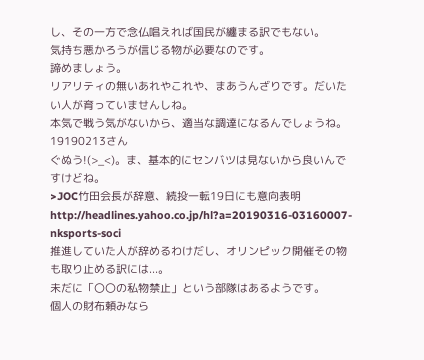し、その一方で念仏唱えれば国民が纏まる訳でもない。
気持ち悪かろうが信じる物が必要なのです。
諦めましょう。
リアリティの無いあれやこれや、まあうんざりです。だいたい人が育っていませんしね。
本気で戦う気がないから、適当な調達になるんでしょうね。
19190213さん
ぐぬう!(>_<)。ま、基本的にセンバツは見ないから良いんですけどね。
>JOC竹田会長が辞意、続投一転19日にも意向表明
http://headlines.yahoo.co.jp/hl?a=20190316-03160007-nksports-soci
推進していた人が辞めるわけだし、オリンピック開催その物も取り止める訳には...。
未だに「〇〇の私物禁止」という部隊はあるようです。
個人の財布頼みなら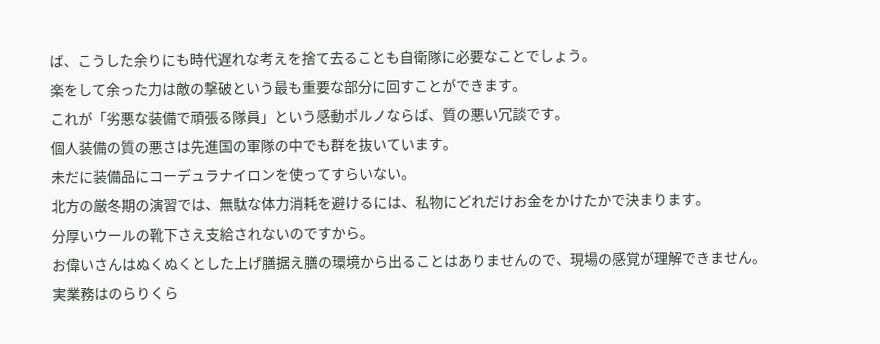ば、こうした余りにも時代遅れな考えを捨て去ることも自衛隊に必要なことでしょう。
楽をして余った力は敵の撃破という最も重要な部分に回すことができます。
これが「劣悪な装備で頑張る隊員」という感動ポルノならば、質の悪い冗談です。
個人装備の質の悪さは先進国の軍隊の中でも群を抜いています。
未だに装備品にコーデュラナイロンを使ってすらいない。
北方の厳冬期の演習では、無駄な体力消耗を避けるには、私物にどれだけお金をかけたかで決まります。
分厚いウールの靴下さえ支給されないのですから。
お偉いさんはぬくぬくとした上げ膳据え膳の環境から出ることはありませんので、現場の感覚が理解できません。
実業務はのらりくら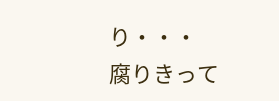り・・・
腐りきって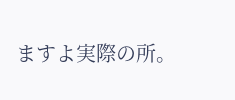ますよ実際の所。